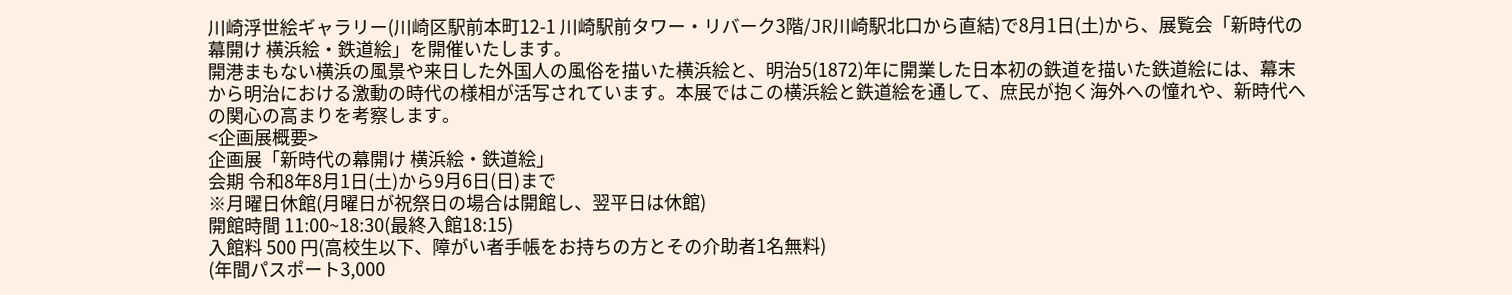川崎浮世絵ギャラリー(川崎区駅前本町12-1 川崎駅前タワー・リバーク3階/JR川崎駅北口から直結)で8月1日(土)から、展覧会「新時代の幕開け 横浜絵・鉄道絵」を開催いたします。
開港まもない横浜の風景や来日した外国人の風俗を描いた横浜絵と、明治5(1872)年に開業した日本初の鉄道を描いた鉄道絵には、幕末から明治における激動の時代の様相が活写されています。本展ではこの横浜絵と鉄道絵を通して、庶民が抱く海外への憧れや、新時代への関心の高まりを考察します。
<企画展概要>
企画展「新時代の幕開け 横浜絵・鉄道絵」
会期 令和8年8月1日(土)から9月6日(日)まで
※月曜日休館(月曜日が祝祭日の場合は開館し、翌平日は休館)
開館時間 11:00~18:30(最終入館18:15)
入館料 500 円(高校生以下、障がい者手帳をお持ちの方とその介助者1名無料)
(年間パスポート3,000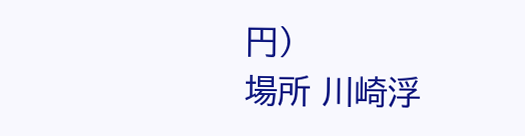円)
場所 川崎浮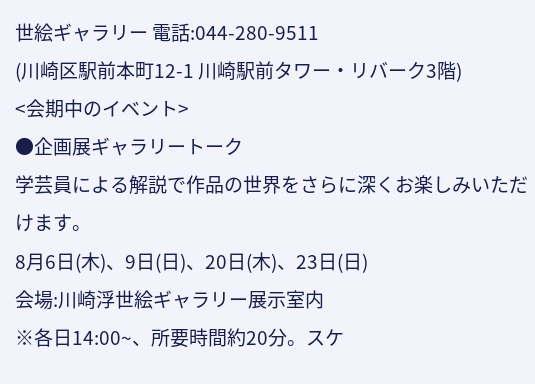世絵ギャラリー 電話:044-280-9511
(川崎区駅前本町12-1 川崎駅前タワー・リバーク3階)
<会期中のイベント>
●企画展ギャラリートーク
学芸員による解説で作品の世界をさらに深くお楽しみいただけます。
8月6日(木)、9日(日)、20日(木)、23日(日)
会場:川崎浮世絵ギャラリー展示室内
※各日14:00~、所要時間約20分。スケ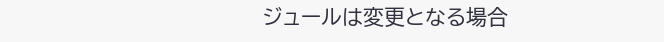ジュールは変更となる場合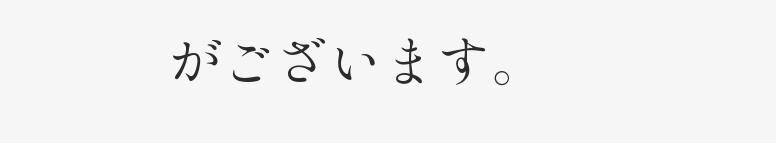がございます。